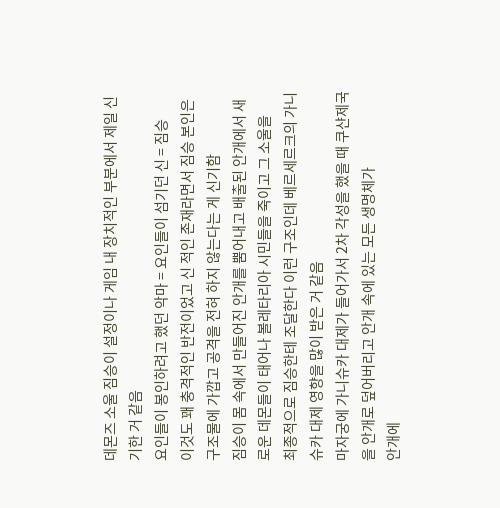데몬즈 소울 짐승이 설정이나 게임 내 장치적인 부분에서 제일 신기한 거 같음
요인들이 봉인하려고 했던 악마 = 요인들이 섬기던 신 = 짐승
이것도 꽤 충격적인 반전이었고 신 적인 존재라면서 짐승 본인은 구조물에 가깝고 공격을 전혀 하지 않는다는 게 신기함
짐승이 몸 속에서 만들어진 안개를 뿜어내고 배출된 안개에서 새로운 데몬들이 태어나 볼레타리아 시민들을 죽이고 그 소울을
최종적으로 짐승한테 조달한다 이런 구조인데 베르세르크의 가니슈카 대제 영향을 많이 받은 거 같음
마자궁에 가니슈카 대제가 들어가서 2차 각성을 했을 때 쿠샨제국을 안개로 덮어버리고 안개 속에 있는 모든 생명체가
안개에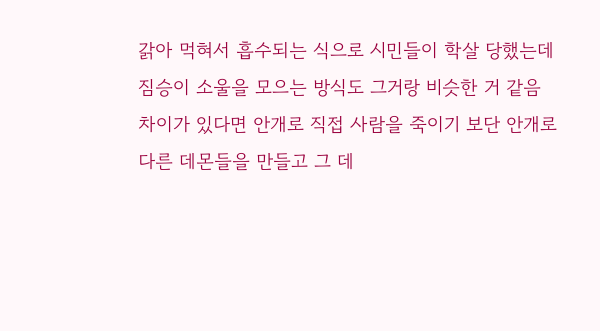갉아 먹혀서 흡수되는 식으로 시민들이 학살 당했는데 짐승이 소울을 모으는 방식도 그거랑 비슷한 거 같음
차이가 있다면 안개로 직접 사람을 죽이기 보단 안개로 다른 데몬들을 만들고 그 데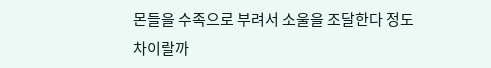몬들을 수족으로 부려서 소울을 조달한다 정도 차이랄까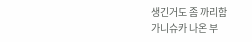생긴거도 좀 까리함
가니슈카 나온 부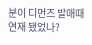분이 디먼즈 발매때 연재 됐었나?